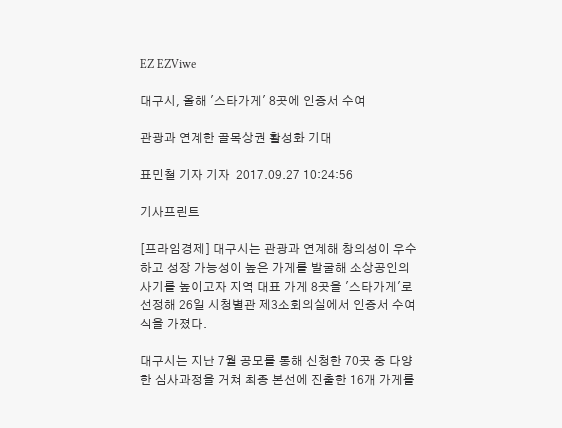EZ EZViwe

대구시, 올해 '스타가게' 8곳에 인증서 수여

관광과 연계한 골목상권 활성화 기대

표민철 기자 기자  2017.09.27 10:24:56

기사프린트

[프라임경제] 대구시는 관광과 연계해 창의성이 우수하고 성장 가능성이 높은 가게를 발굴해 소상공인의 사기를 높이고자 지역 대표 가게 8곳을 '스타가게'로 선정해 26일 시청별관 제3소회의실에서 인증서 수여식을 가졌다.

대구시는 지난 7월 공모를 통해 신청한 70곳 중 다양한 심사과정을 거쳐 최종 본선에 진출한 16개 가게를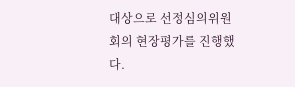대상으로 선정심의위원회의 현장평가를 진행했다.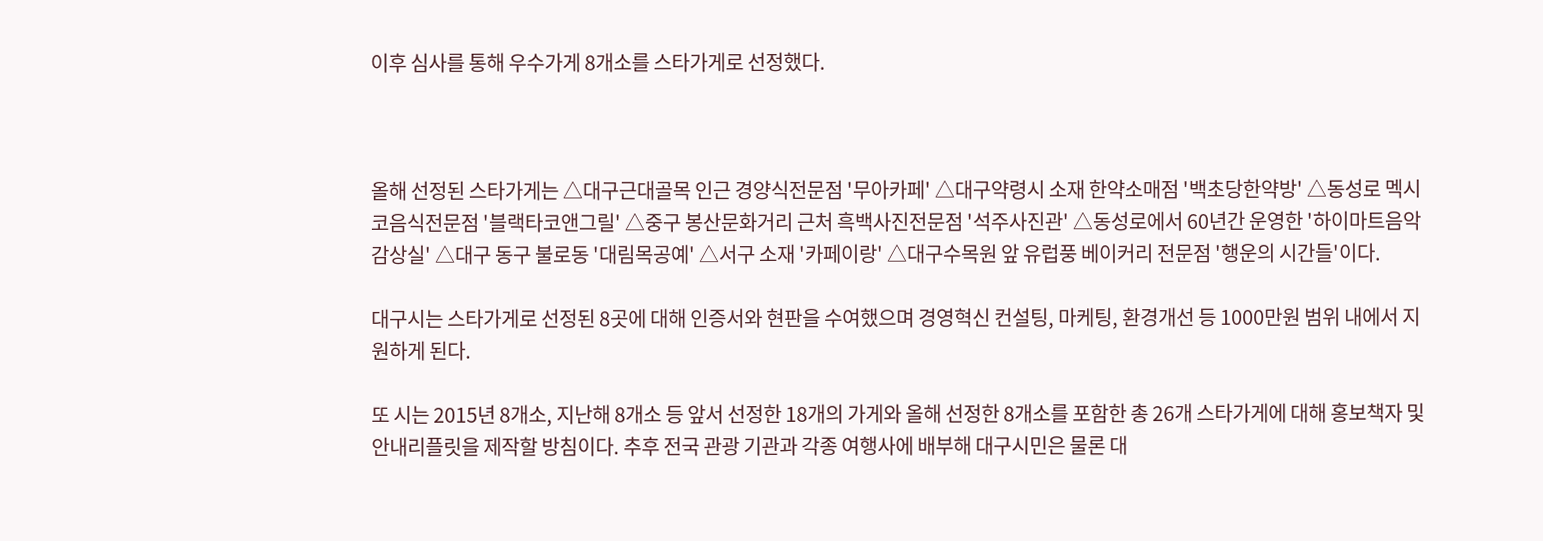이후 심사를 통해 우수가게 8개소를 스타가게로 선정했다.



올해 선정된 스타가게는 △대구근대골목 인근 경양식전문점 '무아카페' △대구약령시 소재 한약소매점 '백초당한약방' △동성로 멕시코음식전문점 '블랙타코앤그릴' △중구 봉산문화거리 근처 흑백사진전문점 '석주사진관' △동성로에서 60년간 운영한 '하이마트음악감상실' △대구 동구 불로동 '대림목공예' △서구 소재 '카페이랑' △대구수목원 앞 유럽풍 베이커리 전문점 '행운의 시간들'이다.

대구시는 스타가게로 선정된 8곳에 대해 인증서와 현판을 수여했으며 경영혁신 컨설팅, 마케팅, 환경개선 등 1000만원 범위 내에서 지원하게 된다.

또 시는 2015년 8개소, 지난해 8개소 등 앞서 선정한 18개의 가게와 올해 선정한 8개소를 포함한 총 26개 스타가게에 대해 홍보책자 및 안내리플릿을 제작할 방침이다. 추후 전국 관광 기관과 각종 여행사에 배부해 대구시민은 물론 대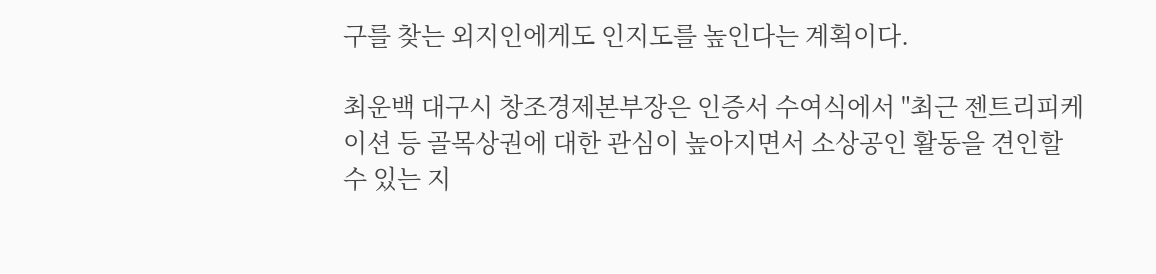구를 찾는 외지인에게도 인지도를 높인다는 계획이다.

최운백 대구시 창조경제본부장은 인증서 수여식에서 "최근 젠트리피케이션 등 골목상권에 대한 관심이 높아지면서 소상공인 활동을 견인할 수 있는 지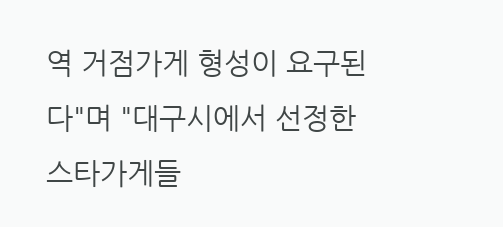역 거점가게 형성이 요구된다"며 "대구시에서 선정한 스타가게들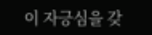이 자긍심을 갖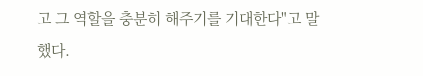고 그 역할을 충분히 해주기를 기대한다"고 말했다.